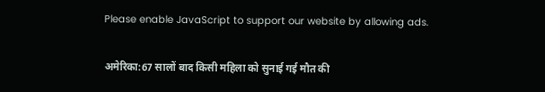Please enable JavaScript to support our website by allowing ads.

अमेरिका:67 सालों बाद किसी महिला को सुनाई गई मौत की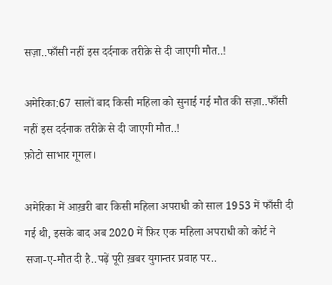सज़ा..फाँसी नहीं इस दर्दनाक तरीक़े से दी जाएगी मौत..!

अमेरिका:67 सालों बाद किसी महिला को सुनाई गई मौत की सज़ा..फाँसी नहीं इस दर्दनाक तरीक़े से दी जाएगी मौत..!
फ़ोटो साभार गूगल।

अमेरिका में आख़री बार किसी महिला अपराधी को साल 1953 में फाँसी दी गई थी, इसके बाद अब 2020 में फ़िर एक महिला अपराधी को कोर्ट ने सजा-ए-मौत दी है..पढ़ें पूरी ख़बर युगान्तर प्रवाह पर..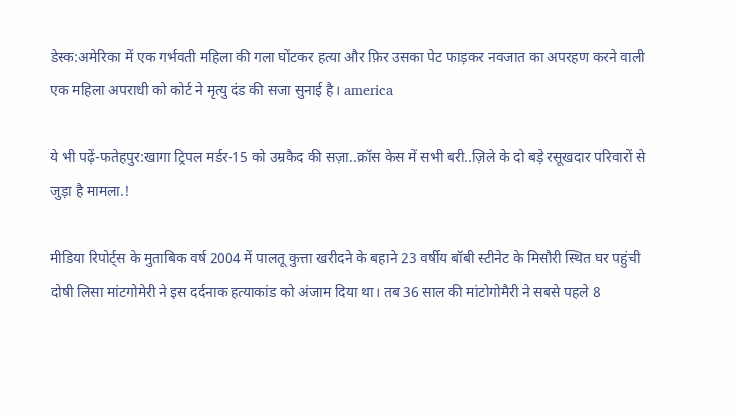डेस्क:अमेरिका में एक गर्भवती महिला की गला घोंटकर हत्या और फ़िर उसका पेट फाड़कर नवजात का अपरहण करने वाली एक महिला अपराधी को कोर्ट ने मृत्यु दंड की सजा सुनाई है। america

ये भी पढ़ें-फतेहपुर:खागा ट्रिपल मर्डर-15 को उम्रकैद की सज़ा..क्रॉस केस में सभी बरी..ज़िले के दो बड़े रसूखदार परिवारों से जुड़ा है मामला.!

मीडिया रिपोर्ट्स के मुताबिक वर्ष 2004 में पालतू कुत्ता खरीदने के बहाने 23 वर्षीय बॉबी स्टीनेट के मिसौरी स्थित घर पहुंची दोषी लिसा मांटगोमेरी ने इस दर्दनाक हत्याकांड को अंजाम दिया था। तब 36 साल की मांटोगोमैरी ने सबसे पहले 8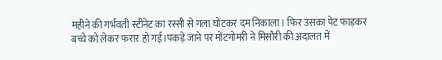महीने की गर्भवती स्टीनेट का रस्सी से गला घोंटकर दम निकाला। फिर उसका पेट फाड़कर बच्चे को लेकर फरार हो गई।पकड़े जाने पर मोंटगोमरी ने मिसौरी की अदालत में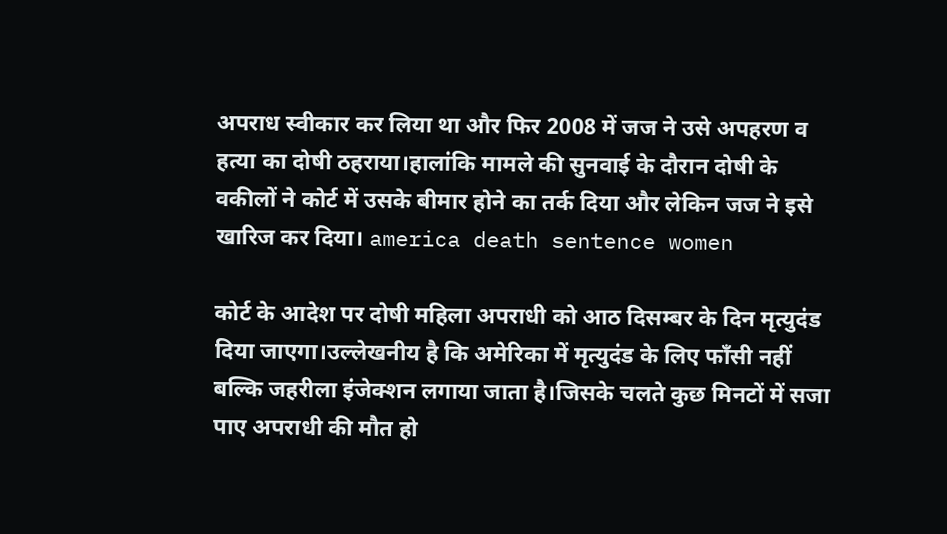अपराध स्वीकार कर लिया था और फिर 2008 में जज ने उसे अपहरण व हत्या का दोषी ठहराया।हालांकि मामले की सुनवाई के दौरान दोषी के वकीलों ने कोर्ट में उसके बीमार होने का तर्क दिया और लेकिन जज ने इसे खारिज कर दिया। america death sentence women

कोर्ट के आदेश पर दोषी महिला अपराधी को आठ दिसम्बर के दिन मृत्युदंड दिया जाएगा।उल्लेखनीय है कि अमेरिका में मृत्युदंड के लिए फाँसी नहीं बल्कि जहरीला इंजेक्शन लगाया जाता है।जिसके चलते कुछ मिनटों में सजा पाए अपराधी की मौत हो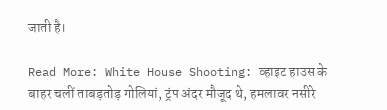जाती है।

Read More: White House Shooting: व्हाइट हाउस के बाहर चलीं ताबड़तोड़ गोलियां, ट्रंप अंदर मौजूद थे, हमलावर नसीरे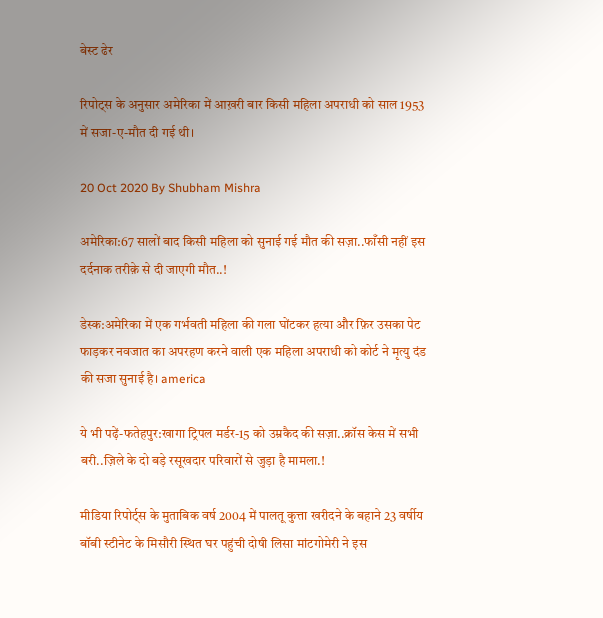बेस्ट ढेर

रिपोट्स के अनुसार अमेरिका में आख़री बार किसी महिला अपराधी को साल 1953 में सजा-ए-मौत दी गई थी।

20 Oct 2020 By Shubham Mishra

अमेरिका:67 सालों बाद किसी महिला को सुनाई गई मौत की सज़ा..फाँसी नहीं इस दर्दनाक तरीक़े से दी जाएगी मौत..!

डेस्क:अमेरिका में एक गर्भवती महिला की गला घोंटकर हत्या और फ़िर उसका पेट फाड़कर नवजात का अपरहण करने वाली एक महिला अपराधी को कोर्ट ने मृत्यु दंड की सजा सुनाई है। america

ये भी पढ़ें-फतेहपुर:खागा ट्रिपल मर्डर-15 को उम्रकैद की सज़ा..क्रॉस केस में सभी बरी..ज़िले के दो बड़े रसूखदार परिवारों से जुड़ा है मामला.!

मीडिया रिपोर्ट्स के मुताबिक वर्ष 2004 में पालतू कुत्ता खरीदने के बहाने 23 वर्षीय बॉबी स्टीनेट के मिसौरी स्थित घर पहुंची दोषी लिसा मांटगोमेरी ने इस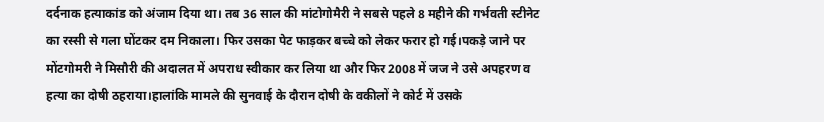दर्दनाक हत्याकांड को अंजाम दिया था। तब 36 साल की मांटोगोमैरी ने सबसे पहले 8 महीने की गर्भवती स्टीनेट का रस्सी से गला घोंटकर दम निकाला। फिर उसका पेट फाड़कर बच्चे को लेकर फरार हो गई।पकड़े जाने पर मोंटगोमरी ने मिसौरी की अदालत में अपराध स्वीकार कर लिया था और फिर 2008 में जज ने उसे अपहरण व हत्या का दोषी ठहराया।हालांकि मामले की सुनवाई के दौरान दोषी के वकीलों ने कोर्ट में उसके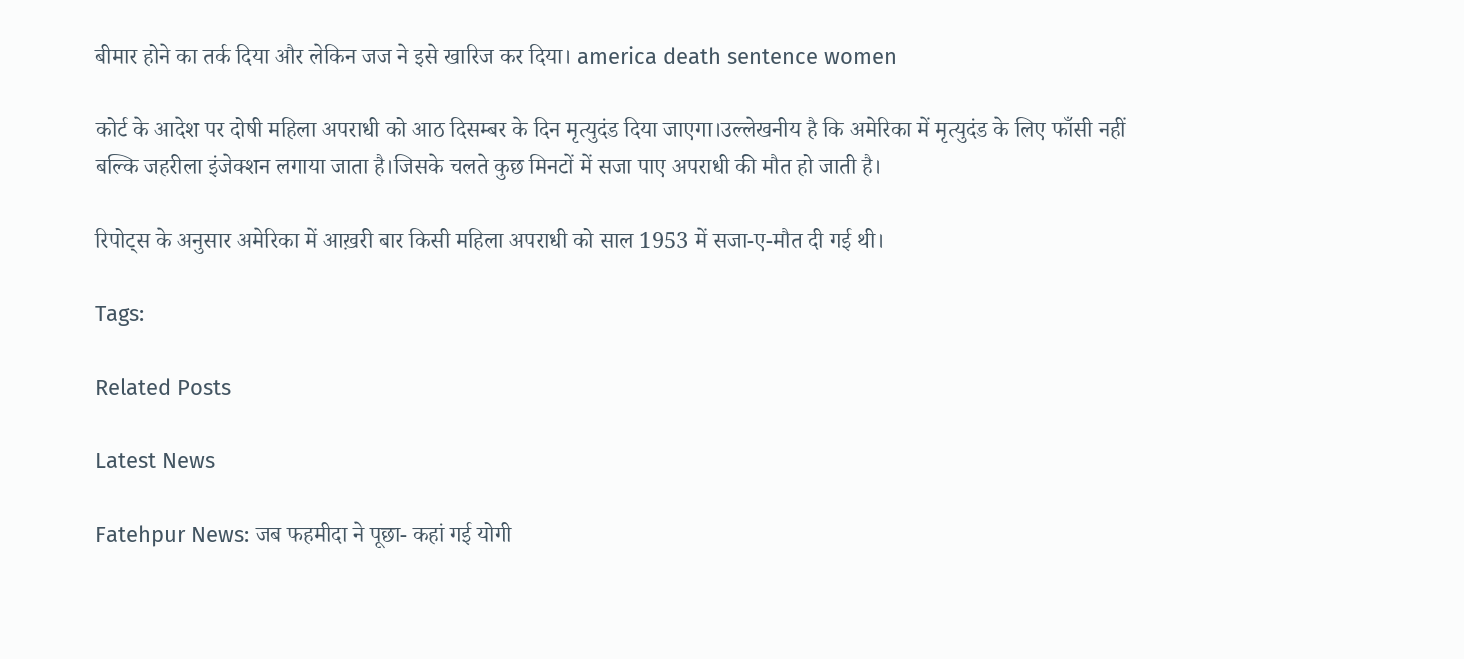बीमार होने का तर्क दिया और लेकिन जज ने इसे खारिज कर दिया। america death sentence women

कोर्ट के आदेश पर दोषी महिला अपराधी को आठ दिसम्बर के दिन मृत्युदंड दिया जाएगा।उल्लेखनीय है कि अमेरिका में मृत्युदंड के लिए फाँसी नहीं बल्कि जहरीला इंजेक्शन लगाया जाता है।जिसके चलते कुछ मिनटों में सजा पाए अपराधी की मौत हो जाती है।

रिपोट्स के अनुसार अमेरिका में आख़री बार किसी महिला अपराधी को साल 1953 में सजा-ए-मौत दी गई थी।

Tags:

Related Posts

Latest News

Fatehpur News: जब फहमीदा ने पूछा- कहां गई योगी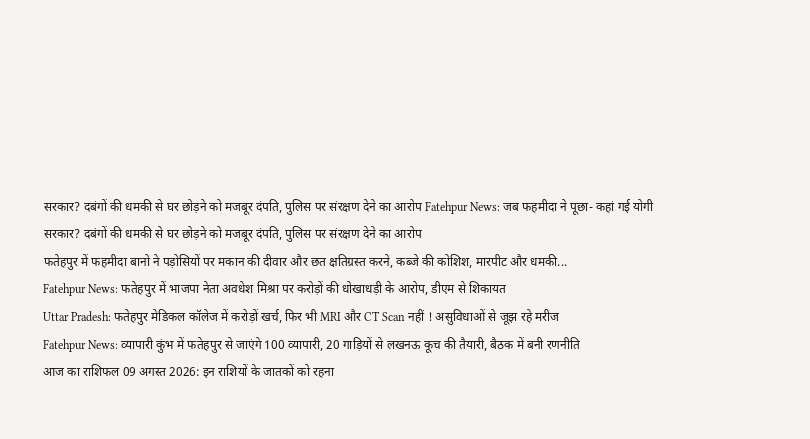सरकार? दबंगों की धमकी से घर छोड़ने को मजबूर दंपति, पुलिस पर संरक्षण देने का आरोप Fatehpur News: जब फहमीदा ने पूछा- कहां गई योगी सरकार? दबंगों की धमकी से घर छोड़ने को मजबूर दंपति, पुलिस पर संरक्षण देने का आरोप
फतेहपुर में फहमीदा बानो ने पड़ोसियों पर मकान की दीवार और छत क्षतिग्रस्त करने, कब्जे की कोशिश, मारपीट और धमकी...
Fatehpur News: फतेहपुर में भाजपा नेता अवधेश मिश्रा पर करोड़ों की धोखाधड़ी के आरोप, डीएम से शिकायत
Uttar Pradesh: फतेहपुर मेडिकल कॉलेज में करोड़ों खर्च, फिर भी MRI और CT Scan नहीं ! असुविधाओं से जूझ रहे मरीज
Fatehpur News: व्यापारी कुंभ में फतेहपुर से जाएंगे 100 व्यापारी, 20 गाड़ियों से लखनऊ कूच की तैयारी, बैठक में बनी रणनीति
आज का राशिफल 09 अगस्त 2026: इन राशियों के जातकों को रहना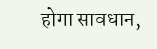होगा सावधान,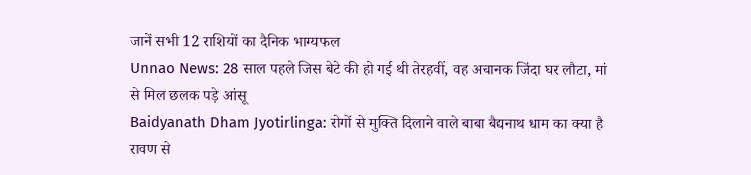जानें सभी 12 राशियों का दैनिक भाग्यफल
Unnao News: 28 साल पहले जिस बेटे की हो गई थी तेरहवीं, वह अचानक जिंदा घर लौटा, मां से मिल छलक पड़े आंसू
Baidyanath Dham Jyotirlinga: रोगों से मुक्ति दिलाने वाले बाबा बैद्यनाथ धाम का क्या है रावण से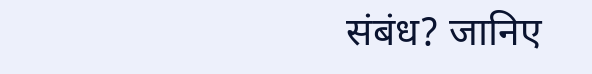संबंध? जानिए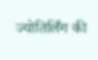ज्योतिर्लिंग की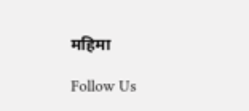महिमा

Follow Us